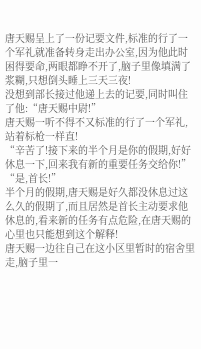唐天赐呈上了一份记要文件,标准的行了一个军礼就准备转身走出办公室,因为他此时困得要命,两眼都睁不开了,脑子里像填满了浆糊,只想倒头睡上三天三夜!
没想到部长接过他递上去的记要,同时叫住了他:“唐天赐中尉!”
唐天赐一听不得不又标准的行了一个军礼,站着标枪一样直!
“辛苦了!接下来的半个月是你的假期,好好休息一下,回来我有新的重要任务交给你!”
“是,首长!”
半个月的假期,唐天赐是好久都没休息过这么久的假期了,而且居然是首长主动要求他休息的,看来新的任务有点危险,在唐天赐的心里也只能想到这个解释!
唐天赐一边往自己在这小区里暂时的宿舍里走,脑子里一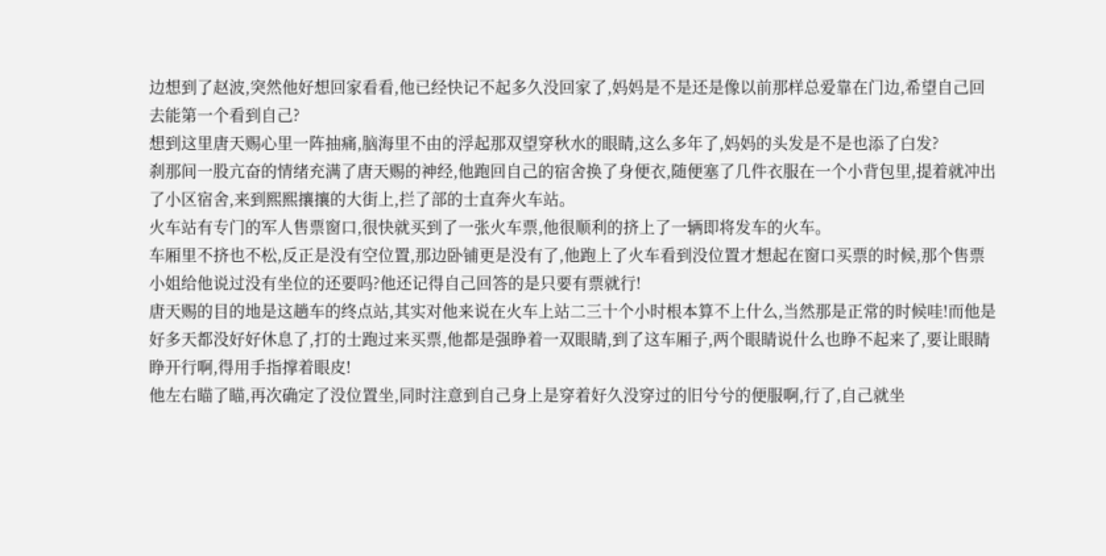边想到了赵波,突然他好想回家看看,他已经快记不起多久没回家了,妈妈是不是还是像以前那样总爱靠在门边,希望自己回去能第一个看到自己?
想到这里唐天赐心里一阵抽痛,脑海里不由的浮起那双望穿秋水的眼睛,这么多年了,妈妈的头发是不是也添了白发?
刹那间一股亢奋的情绪充满了唐天赐的神经,他跑回自己的宿舍换了身便衣,随便塞了几件衣服在一个小背包里,提着就冲出了小区宿舍,来到熙熙攘攘的大街上,拦了部的士直奔火车站。
火车站有专门的军人售票窗口,很快就买到了一张火车票,他很顺利的挤上了一辆即将发车的火车。
车厢里不挤也不松,反正是没有空位置,那边卧铺更是没有了,他跑上了火车看到没位置才想起在窗口买票的时候,那个售票小姐给他说过没有坐位的还要吗?他还记得自己回答的是只要有票就行!
唐天赐的目的地是这趟车的终点站,其实对他来说在火车上站二三十个小时根本算不上什么,当然那是正常的时候哇!而他是好多天都没好好休息了,打的士跑过来买票,他都是强睁着一双眼睛,到了这车厢子,两个眼睛说什么也睁不起来了,要让眼睛睁开行啊,得用手指撑着眼皮!
他左右瞄了瞄,再次确定了没位置坐,同时注意到自己身上是穿着好久没穿过的旧兮兮的便服啊,行了,自己就坐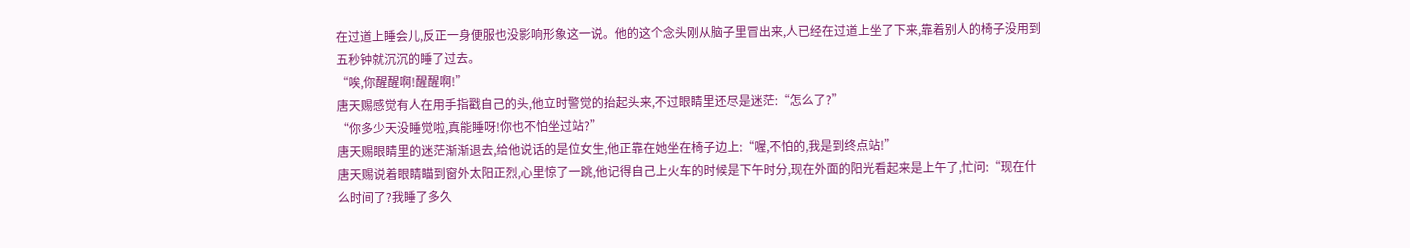在过道上睡会儿,反正一身便服也没影响形象这一说。他的这个念头刚从脑子里冒出来,人已经在过道上坐了下来,靠着别人的椅子没用到五秒钟就沉沉的睡了过去。
“唉,你醒醒啊!醒醒啊!”
唐天赐感觉有人在用手指戳自己的头,他立时警觉的抬起头来,不过眼睛里还尽是迷茫:“怎么了?”
“你多少天没睡觉啦,真能睡呀!你也不怕坐过站?”
唐天赐眼睛里的迷茫渐渐退去,给他说话的是位女生,他正靠在她坐在椅子边上:“喔,不怕的,我是到终点站!”
唐天赐说着眼睛瞄到窗外太阳正烈,心里惊了一跳,他记得自己上火车的时候是下午时分,现在外面的阳光看起来是上午了,忙问:“现在什么时间了?我睡了多久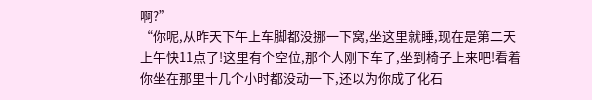啊?”
“你呢,从昨天下午上车脚都没挪一下窝,坐这里就睡,现在是第二天上午快11点了!这里有个空位,那个人刚下车了,坐到椅子上来吧!看着你坐在那里十几个小时都没动一下,还以为你成了化石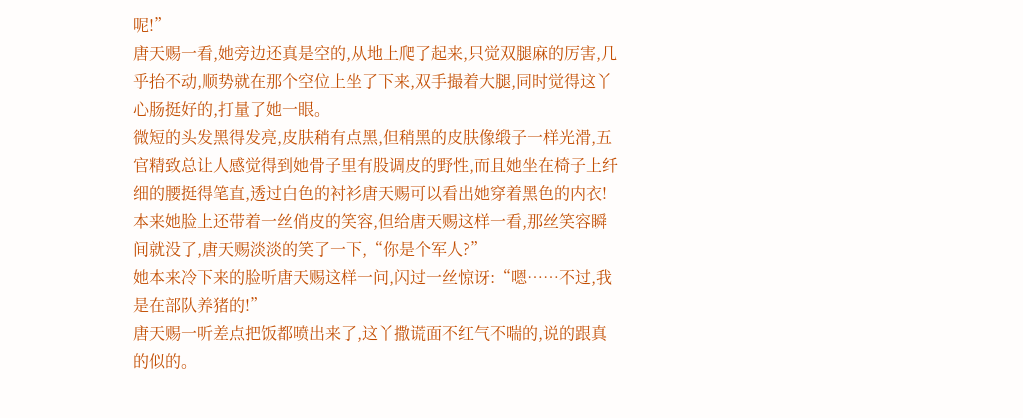呢!”
唐天赐一看,她旁边还真是空的,从地上爬了起来,只觉双腿麻的厉害,几乎抬不动,顺势就在那个空位上坐了下来,双手撮着大腿,同时觉得这丫心肠挺好的,打量了她一眼。
微短的头发黑得发亮,皮肤稍有点黑,但稍黑的皮肤像缎子一样光滑,五官精致总让人感觉得到她骨子里有股调皮的野性,而且她坐在椅子上纤细的腰挺得笔直,透过白色的衬衫唐天赐可以看出她穿着黑色的内衣!
本来她脸上还带着一丝俏皮的笑容,但给唐天赐这样一看,那丝笑容瞬间就没了,唐天赐淡淡的笑了一下,“你是个军人?”
她本来冷下来的脸听唐天赐这样一问,闪过一丝惊讶:“嗯……不过,我是在部队养猪的!”
唐天赐一听差点把饭都喷出来了,这丫撒谎面不红气不喘的,说的跟真的似的。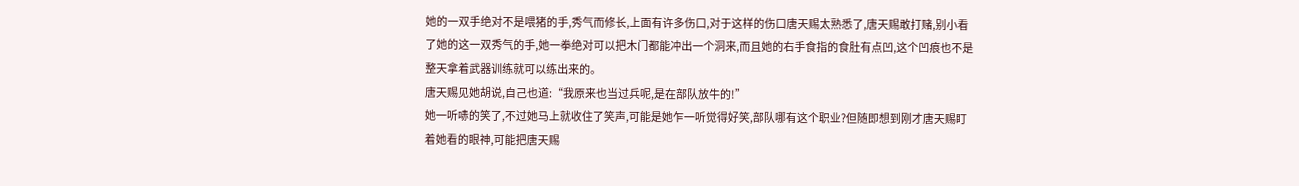她的一双手绝对不是喂猪的手,秀气而修长,上面有许多伤口,对于这样的伤口唐天赐太熟悉了,唐天赐敢打赌,别小看了她的这一双秀气的手,她一拳绝对可以把木门都能冲出一个洞来,而且她的右手食指的食肚有点凹,这个凹痕也不是整天拿着武器训练就可以练出来的。
唐天赐见她胡说,自己也道:“我原来也当过兵呢,是在部队放牛的!”
她一听哧的笑了,不过她马上就收住了笑声,可能是她乍一听觉得好笑,部队哪有这个职业?但随即想到刚才唐天赐盯着她看的眼神,可能把唐天赐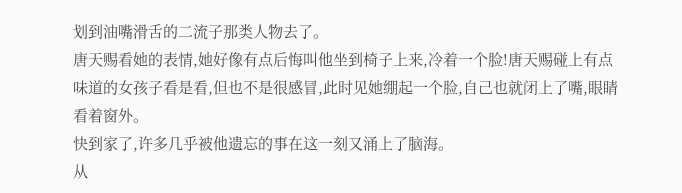划到油嘴滑舌的二流子那类人物去了。
唐天赐看她的表情,她好像有点后悔叫他坐到椅子上来,冷着一个脸!唐天赐碰上有点味道的女孩子看是看,但也不是很感冒,此时见她绷起一个脸,自己也就闭上了嘴,眼睛看着窗外。
快到家了,许多几乎被他遗忘的事在这一刻又涌上了脑海。
从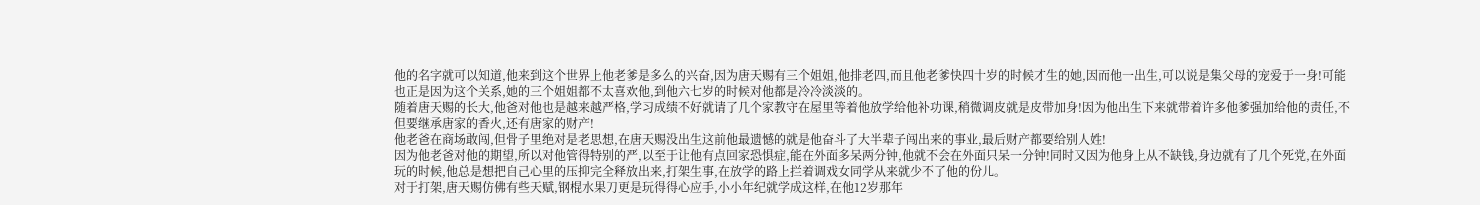他的名字就可以知道,他来到这个世界上他老爹是多么的兴奋,因为唐天赐有三个姐姐,他排老四,而且他老爹快四十岁的时候才生的她,因而他一出生,可以说是集父母的宠爱于一身!可能也正是因为这个关系,她的三个姐姐都不太喜欢他,到他六七岁的时候对他都是冷冷淡淡的。
随着唐天赐的长大,他爸对他也是越来越严格,学习成绩不好就请了几个家教守在屋里等着他放学给他补功课,稍微调皮就是皮带加身!因为他出生下来就带着许多他爹强加给他的责任,不但要继承唐家的香火,还有唐家的财产!
他老爸在商场敢闯,但骨子里绝对是老思想,在唐天赐没出生这前他最遗憾的就是他奋斗了大半辈子闯出来的事业,最后财产都要给别人姓!
因为他老爸对他的期望,所以对他管得特别的严,以至于让他有点回家恐惧症,能在外面多呆两分钟,他就不会在外面只呆一分钟!同时又因为他身上从不缺钱,身边就有了几个死党,在外面玩的时候,他总是想把自己心里的压抑完全释放出来,打架生事,在放学的路上拦着调戏女同学从来就少不了他的份儿。
对于打架,唐天赐仿佛有些天赋,钢棍水果刀更是玩得得心应手,小小年纪就学成这样,在他12岁那年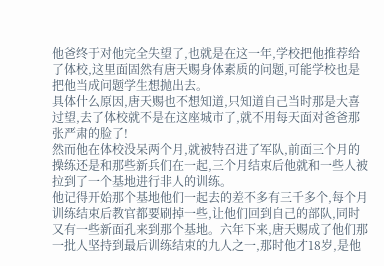他爸终于对他完全失望了,也就是在这一年,学校把他推荐给了体校,这里面固然有唐天赐身体素质的问题,可能学校也是把他当成问题学生想抛出去。
具体什么原因,唐天赐也不想知道,只知道自己当时那是大喜过望,去了体校就不是在这座城市了,就不用每天面对爸爸那张严肃的脸了!
然而他在体校没呆两个月,就被特召进了军队,前面三个月的操练还是和那些新兵们在一起,三个月结束后他就和一些人被拉到了一个基地进行非人的训练。
他记得开始那个基地他们一起去的差不多有三千多个,每个月训练结束后教官都要刷掉一些,让他们回到自己的部队,同时又有一些新面孔来到那个基地。六年下来,唐天赐成了他们那一批人坚持到最后训练结束的九人之一,那时他才18岁,是他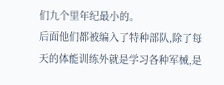们九个里年纪最小的。
后面他们都被编入了特种部队,除了每天的体能训练外就是学习各种军械,是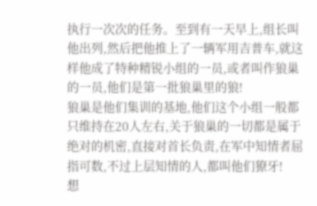执行一次次的任务。至到有一天早上,组长叫他出列,然后把他推上了一辆军用吉普车,就这样他成了特种精锐小组的一员,或者叫作狼巢的一员,他们是第一批狼巢里的狼!
狼巢是他们集训的基地,他们这个小组一般都只维持在20人左右,关于狼巢的一切都是属于绝对的机密,直接对首长负责,在军中知情者屈指可数,不过上层知情的人,都叫他们獠牙!
想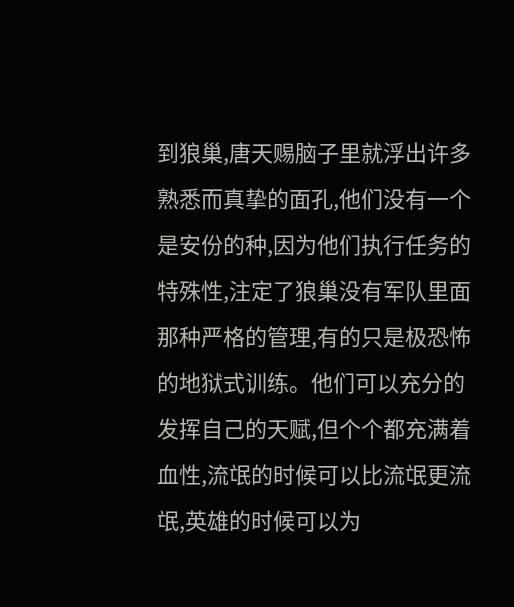到狼巢,唐天赐脑子里就浮出许多熟悉而真挚的面孔,他们没有一个是安份的种,因为他们执行任务的特殊性,注定了狼巢没有军队里面那种严格的管理,有的只是极恐怖的地狱式训练。他们可以充分的发挥自己的天赋,但个个都充满着血性,流氓的时候可以比流氓更流氓,英雄的时候可以为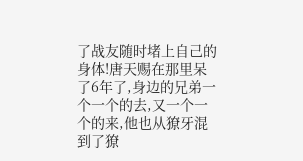了战友随时堵上自己的身体!唐天赐在那里呆了6年了,身边的兄弟一个一个的去,又一个一个的来,他也从獠牙混到了獠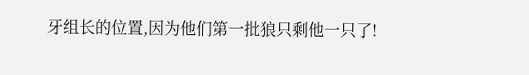牙组长的位置,因为他们第一批狼只剩他一只了!